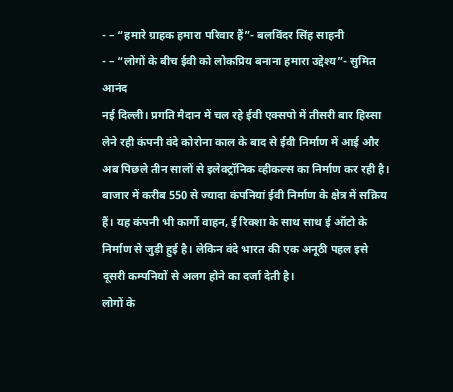- – “हमारे ग्राहक हमारा परिवार हैं”- बलविंदर सिंह साहनी
- – “लोगों के बीच ईवी को लोकप्रिय बनाना हमारा उद्देश्य”- सुमित आनंद
नई दिल्ली। प्रगति मैदान में चल रहे ईवी एक्सपो में तीसरी बार हिस्सा लेने रही कंपनी वंदे कोरोना काल के बाद से ईवी निर्माण में आई और अब पिछले तीन सालों से इलेक्ट्रॉनिक व्हीकल्स का निर्माण कर रही है। बाजार में करीब 550 से ज्यादा कंपनियां ईवी निर्माण के क्षेत्र में सक्रिय हैं। यह कंपनी भी कार्गो वाहन, ई रिक्शा के साथ साथ ई ऑटो के निर्माण से जुड़ी हुई है। लेकिन वंदे भारत की एक अनूठी पहल इसे दूसरी कम्पनियों से अलग होने का दर्जा देती है।
लोगों के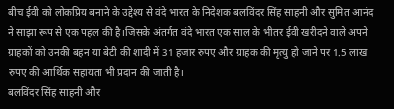बीच ईवी को लोकप्रिय बनाने के उद्देश्य से वंदे भारत के निदेशक बलविंदर सिंह साहनी और सुमित आनंद ने साझा रूप से एक पहल की है।जिसके अंतर्गत वंदे भारत एक साल के भीतर ईवी खरीदने वाले अपने ग्राहकों को उनकी बहन या बेटी की शादी में 31 हजार रुपए और ग्राहक की मृत्यु हो जाने पर 1.5 लाख रुपए की आर्थिक सहायता भी प्रदान की जाती है।
बलविंदर सिंह साहनी और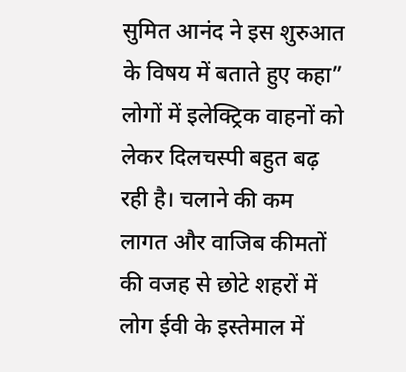सुमित आनंद ने इस शुरुआत के विषय में बताते हुए कहा” लोगों में इलेक्ट्रिक वाहनों को लेकर दिलचस्पी बहुत बढ़ रही है। चलाने की कम लागत और वाजिब कीमतों की वजह से छोटे शहरों में लोग ईवी के इस्तेमाल में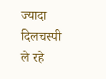ज्यादा दिलचस्पी ले रहे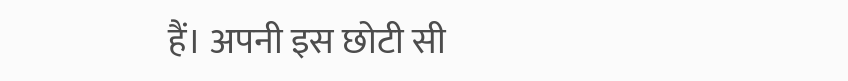हैं। अपनी इस छोटी सी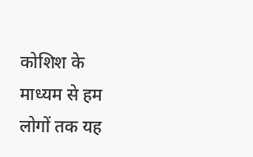कोशिश के माध्यम से हम लोगों तक यह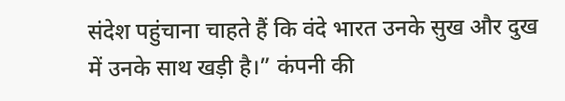संदेश पहुंचाना चाहते हैं कि वंदे भारत उनके सुख और दुख में उनके साथ खड़ी है।” कंपनी की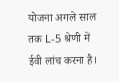योजना अगले साल तक L-5 श्रेणी में ईवी लांच करना है।